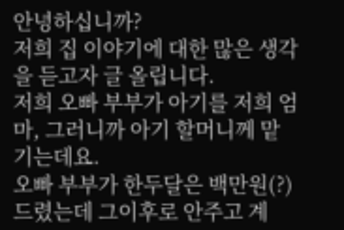안녕하십니까?
저희 집 이야기에 대한 많은 생각을 듣고자 글 올립니다.
저희 오빠 부부가 아기를 저희 엄마, 그러니까 아기 할머니께 맡기는데요.
오빠 부부가 한두달은 백만원(?) 드렸는데 그이후로 안주고 계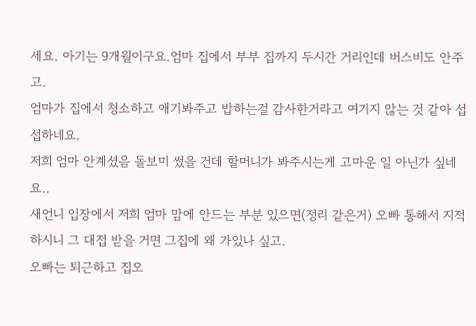세요. 아기는 9개월이구요.엄마 집에서 부부 집까지 두시간 거리인데 버스비도 안주고.
엄마가 집에서 청소하고 애기봐주고 밥하는걸 감사한거라고 여기지 않는 것 같아 섭섭하네요.
저희 엄마 안계셨음 돌보미 썼을 건데 할머니가 봐주시는게 고마운 일 아닌가 싶네요..
새언니 입장에서 저희 엄마 맘에 안드는 부분 있으면(정리 같은거) 오빠 통해서 지적하시니 그 대접 받을 거면 그집에 왜 가있나 싶고.
오빠는 퇴근하고 집오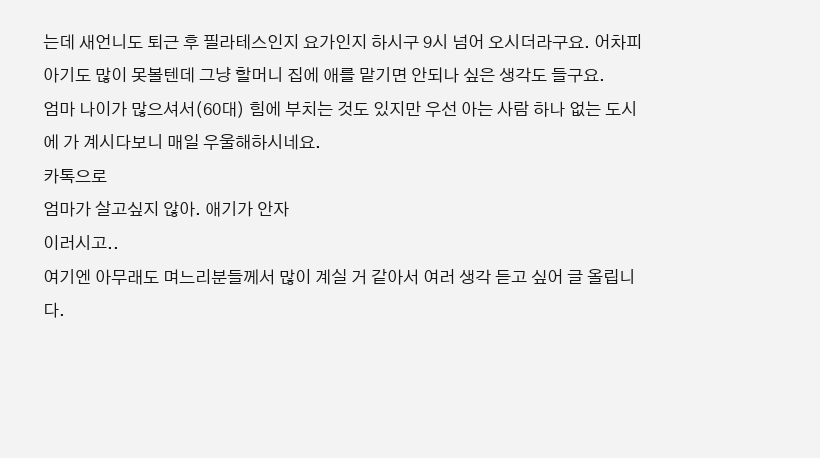는데 새언니도 퇴근 후 필라테스인지 요가인지 하시구 9시 넘어 오시더라구요. 어차피 아기도 많이 못볼텐데 그냥 할머니 집에 애를 맡기면 안되나 싶은 생각도 들구요.
엄마 나이가 많으셔서(60대) 힘에 부치는 것도 있지만 우선 아는 사람 하나 없는 도시에 가 계시다보니 매일 우울해하시네요.
카톡으로
엄마가 살고싶지 않아. 애기가 안자
이러시고..
여기엔 아무래도 며느리분들께서 많이 계실 거 같아서 여러 생각 듣고 싶어 글 올립니다.